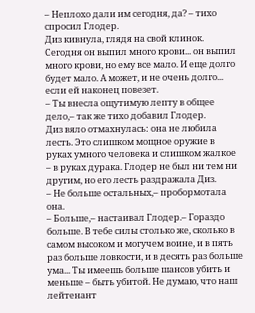– Неплохо дали им сегодня, да? – тихо спросил Глодер.
Диз кивнула, глядя на свой клинок. Сегодня он выпил много крови... он выпил много крови, но ему все мало. И еще долго будет мало. А может, и не очень долго... если ей наконец повезет.
– Ты внесла ощутимую лепту в общее дело,– так же тихо добавил Глодер.
Диз вяло отмахнулась: она не любила лесть. Это слишком мощное оружие в руках умного человека и слишком жалкое – в руках дурака. Глодер не был ни тем ни другим, но его лесть раздражала Диз.
– Не больше остальных,– пробормотала она.
– Больше,– настаивал Глодер.– Гораздо больше. В тебе силы столько же, сколько в самом высоком и могучем воине, и в пять раз больше ловкости, и в десять раз больше ума... Ты имеешь больше шансов убить и меньше – быть убитой. Не думаю, что наш лейтенант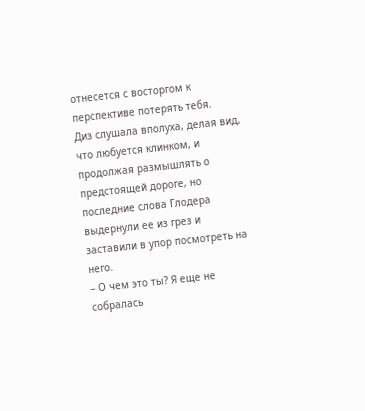отнесется с восторгом к перспективе потерять тебя.
Диз слушала вполуха, делая вид, что любуется клинком, и продолжая размышлять о предстоящей дороге, но последние слова Глодера выдернули ее из грез и заставили в упор посмотреть на него.
– О чем это ты? Я еще не собралась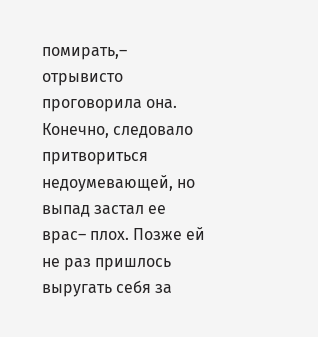помирать,– отрывисто проговорила она. Конечно, следовало притвориться недоумевающей, но выпад застал ее врас– плох. Позже ей не раз пришлось выругать себя за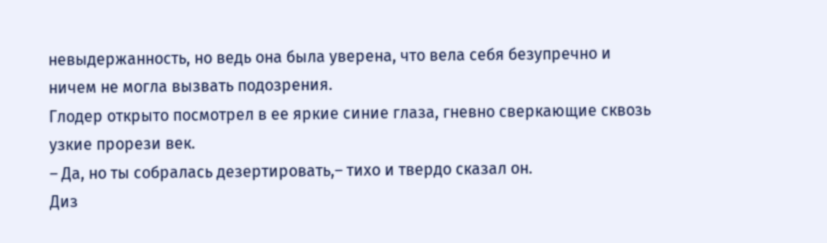невыдержанность, но ведь она была уверена, что вела себя безупречно и ничем не могла вызвать подозрения.
Глодер открыто посмотрел в ее яркие синие глаза, гневно сверкающие сквозь узкие прорези век.
– Да, но ты собралась дезертировать,– тихо и твердо сказал он.
Диз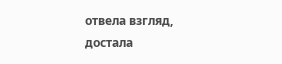отвела взгляд, достала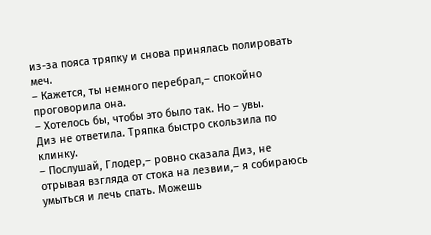из-за пояса тряпку и снова принялась полировать меч.
– Кажется, ты немного перебрал,– спокойно проговорила она.
– Хотелось бы, чтобы это было так. Но – увы.
Диз не ответила. Тряпка быстро скользила по клинку.
– Послушай, Глодер,– ровно сказала Диз, не отрывая взгляда от стока на лезвии,– я собираюсь умыться и лечь спать. Можешь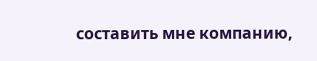составить мне компанию,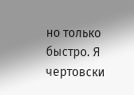но только быстро. Я чертовски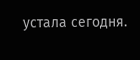устала сегодня.